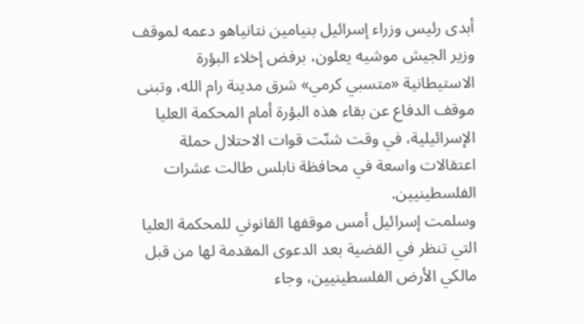أبدى رئيس وزراء إسرائيل بنيامين نتانياهو دعمه لموقف وزير الجيش موشيه يعلون، برفض إخلاء البؤرة الاستيطانية «متسبي كرمي» شرق مدينة رام الله، وتبنى موقف الدفاع عن بقاء هذه البؤرة أمام المحكمة العليا الإسرائيلية، في وقت شنّت قوات الاحتلال حملة اعتقالات واسعة في محافظة نابلس طالت عشرات الفلسطينيين.
وسلمت إسرائيل أمس موقفها القانوني للمحكمة العليا التي تنظر في القضية بعد الدعوى المقدمة لها من قبل مالكي الأرض الفلسطينيين، وجاء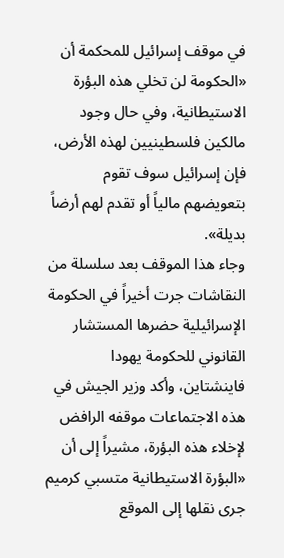في موقف إسرائيل للمحكمة أن «الحكومة لن تخلي هذه البؤرة الاستيطانية، وفي حال وجود مالكين فلسطينيين لهذه الأرض، فإن إسرائيل سوف تقوم بتعويضهم مالياً أو تقدم لهم أرضاً بديلة».
وجاء هذا الموقف بعد سلسلة من النقاشات جرت أخيراً في الحكومة الإسرائيلية حضرها المستشار القانوني للحكومة يهودا فاينشتاين، وأكد وزير الجيش في هذه الاجتماعات موقفه الرافض لإخلاء هذه البؤرة، مشيراً إلى أن «البؤرة الاستيطانية متسبي كرميم جرى نقلها إلى الموقع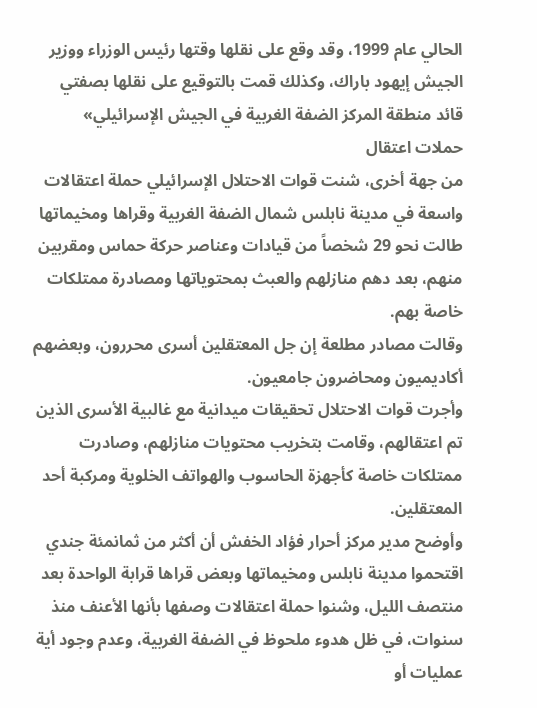الحالي عام 1999، وقد وقع على نقلها وقتها رئيس الوزراء ووزير الجيش إيهود باراك، وكذلك قمت بالتوقيع على نقلها بصفتي قائد منطقة المركز الضفة الغربية في الجيش الإسرائيلي»
حملات اعتقال
من جهة أخرى، شنت قوات الاحتلال الإسرائيلي حملة اعتقالات واسعة في مدينة نابلس شمال الضفة الغربية وقراها ومخيماتها طالت نحو 29 شخصاً من قيادات وعناصر حركة حماس ومقربين منهم، بعد دهم منازلهم والعبث بمحتوياتها ومصادرة ممتلكات خاصة بهم.
وقالت مصادر مطلعة إن جل المعتقلين أسرى محررون، وبعضهم أكاديميون ومحاضرون جامعيون.
وأجرت قوات الاحتلال تحقيقات ميدانية مع غالبية الأسرى الذين تم اعتقالهم، وقامت بتخريب محتويات منازلهم، وصادرت ممتلكات خاصة كأجهزة الحاسوب والهواتف الخلوية ومركبة أحد المعتقلين.
وأوضح مدير مركز أحرار فؤاد الخفش أن أكثر من ثمانمئة جندي اقتحموا مدينة نابلس ومخيماتها وبعض قراها قرابة الواحدة بعد منتصف الليل، وشنوا حملة اعتقالات وصفها بأنها الأعنف منذ سنوات، في ظل هدوء ملحوظ في الضفة الغربية، وعدم وجود أية عمليات أو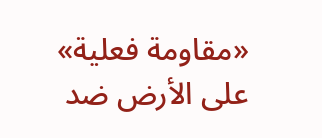«مقاومة فعلية» على الأرض ضد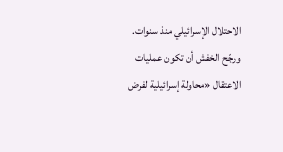الاحتلال الإسرائيلي منذ سنوات.
ورجّح الخفش أن تكون عمليات الاعتقال «محاولة إسرائيلية لفرض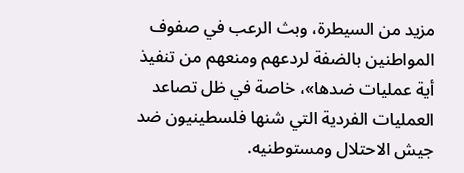مزيد من السيطرة، وبث الرعب في صفوف المواطنين بالضفة لردعهم ومنعهم من تنفيذ أية عمليات ضدها»، خاصة في ظل تصاعد العمليات الفردية التي شنها فلسطينيون ضد جيش الاحتلال ومستوطنيه.